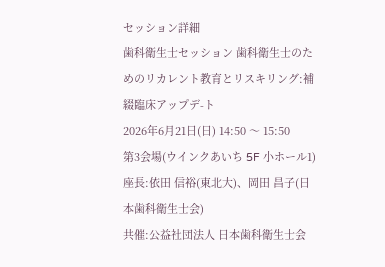セッション詳細
歯科衛生士セッション 歯科衛生士のためのリカレント教育とリスキリング:補綴臨床アップデ-ト
2026年6月21日(日) 14:50 〜 15:50
第3会場(ウインクあいち 5F 小ホール1)
座長:依田 信裕(東北大)、岡田 昌子(日本歯科衛生士会)
共催:公益社団法人 日本歯科衛生士会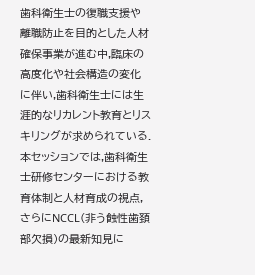歯科衛生士の復職支援や離職防止を目的とした人材確保事業が進む中,臨床の高度化や社会構造の変化に伴い,歯科衛生士には生涯的なリカレント教育とリスキリングが求められている.本セッションでは,歯科衛生士研修センターにおける教育体制と人材育成の視点,さらにNCCL(非う蝕性歯頚部欠損)の最新知見に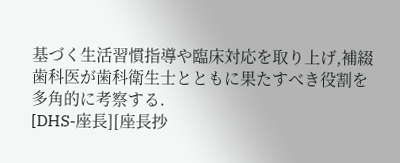基づく生活習慣指導や臨床対応を取り上げ,補綴歯科医が歯科衛生士とともに果たすべき役割を多角的に考察する.
[DHS-座長][座長抄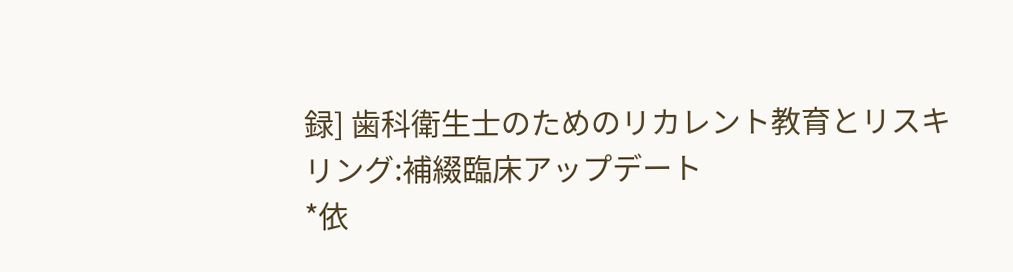録] 歯科衛生士のためのリカレント教育とリスキリング:補綴臨床アップデート
*依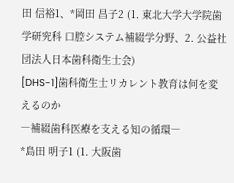田 信裕1、*岡田 昌子2 (1. 東北大学大学院歯学研究科 口腔システム補綴学分野、2. 公益社団法人日本歯科衛生士会)
[DHS-1]歯科衛生士リカレント教育は何を変えるのか
―補綴歯科医療を支える知の循環―
*島田 明子1 (1. 大阪歯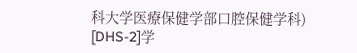科大学医療保健学部口腔保健学科)
[DHS-2]学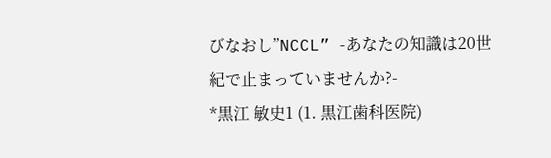びなおし”NCCL” -あなたの知識は20世紀で止まっていませんか?-
*黒江 敏史1 (1. 黒江歯科医院)